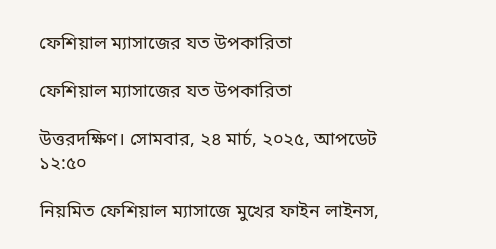ফেশিয়াল ম্যাসাজের যত উপকারিতা

ফেশিয়াল ম্যাসাজের যত উপকারিতা

উত্তরদক্ষিণ। সোমবার, ২৪ মার্চ, ২০২৫, আপডেট ১২:৫০

নিয়মিত ফেশিয়াল ম্যাসাজে মুখের ফাইন লাইনস,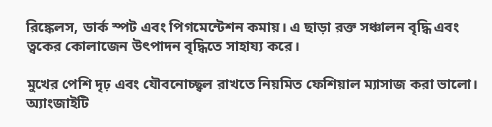রিঙ্কেলস, ডার্ক স্পট এবং পিগমেন্টেশন কমায়। এ ছাড়া রক্ত সঞ্চালন বৃদ্ধি এবং ত্বকের কোলাজেন উৎপাদন বৃদ্ধিতে সাহায্য করে।

মুখের পেশি দৃঢ় এবং যৌবনোচ্ছ্বল রাখতে নিয়মিত ফেশিয়াল ম্যাসাজ করা ভালো। অ্যাংজাইটি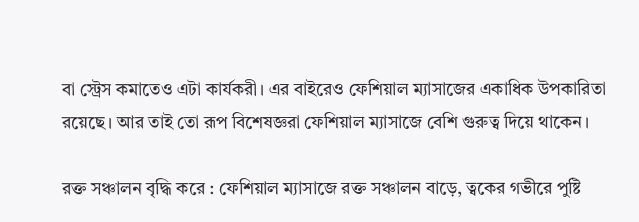বা স্ট্রেস কমাতেও এটা কার্যকরী। এর বাইরেও ফেশিয়াল ম্যাসাজের একাধিক উপকারিতা রয়েছে। আর তাই তো রূপ বিশেষজ্ঞরা ফেশিয়াল ম্যাসাজে বেশি গুরুত্ব দিয়ে থাকেন।

রক্ত সঞ্চালন বৃদ্ধি করে : ফেশিয়াল ম্যাসাজে রক্ত সঞ্চালন বাড়ে, ত্বকের গভীরে পুষ্টি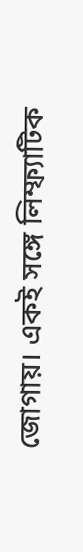জোগায়। একই সঙ্গে লিম্ফ্যাটিক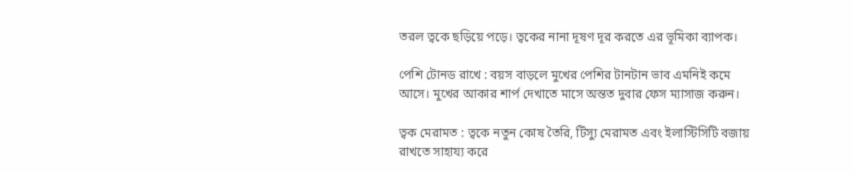তরল ত্বকে ছড়িয়ে পড়ে। ত্বকের নানা দূষণ দূর করতে এর ভূমিকা ব্যাপক।

পেশি টোনড রাখে : বয়স বাড়লে মুখের পেশির টানটান ভাব এমনিই কমে আসে। মুখের আকার শার্প দেখাতে মাসে অন্তত দুবার ফেস ম্যাসাজ করুন।

ত্বক মেরামত : ত্বকে নতুন কোষ তৈরি, টিস্যু মেরামত এবং ইলাস্টিসিটি বজায় রাখতে সাহায্য করে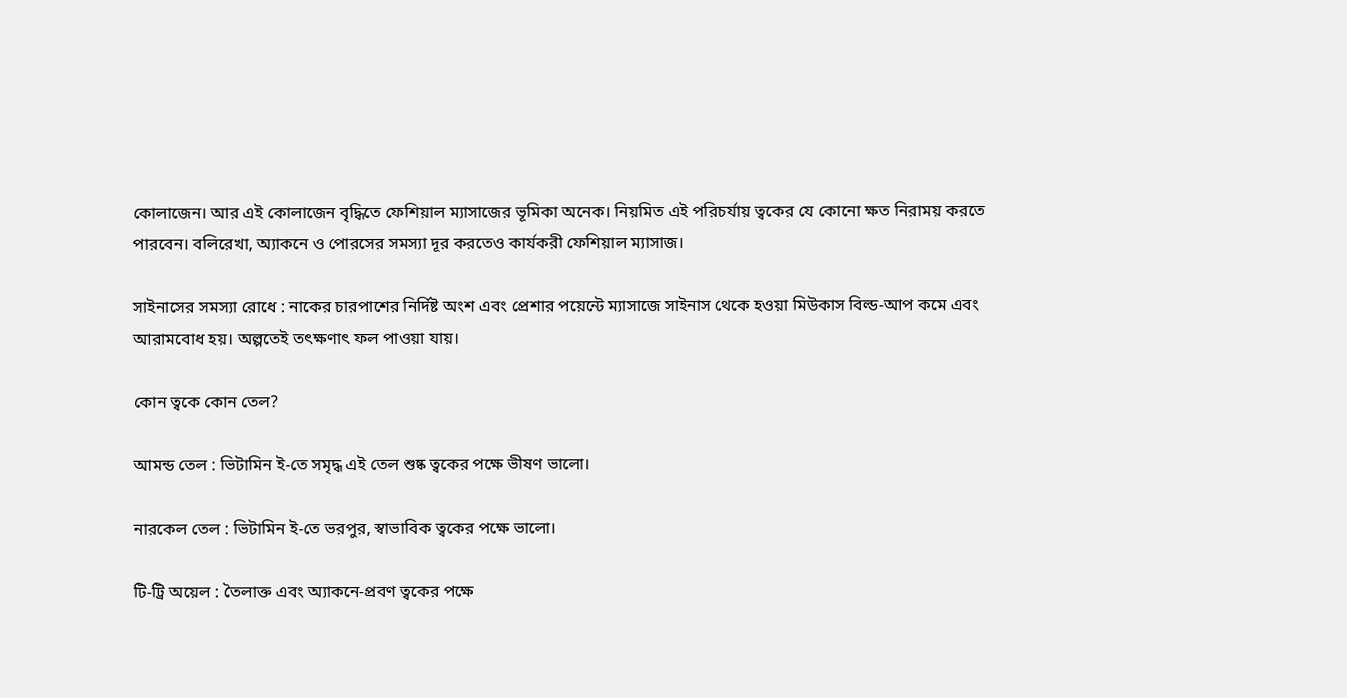কোলাজেন। আর এই কোলাজেন বৃদ্ধিতে ফেশিয়াল ম্যাসাজের ভূমিকা অনেক। নিয়মিত এই পরিচর্যায় ত্বকের যে কোনো ক্ষত নিরাময় করতে পারবেন। বলিরেখা, অ্যাকনে ও পোরসের সমস্যা দূর করতেও কার্যকরী ফেশিয়াল ম্যাসাজ।

সাইনাসের সমস্যা রোধে : নাকের চারপাশের নির্দিষ্ট অংশ এবং প্রেশার পয়েন্টে ম্যাসাজে সাইনাস থেকে হওয়া মিউকাস বিল্ড-আপ কমে এবং আরামবোধ হয়। অল্পতেই তৎক্ষণাৎ ফল পাওয়া যায়।

কোন ত্বকে কোন তেল?

আমন্ড তেল : ভিটামিন ই-তে সমৃদ্ধ এই তেল শুষ্ক ত্বকের পক্ষে ভীষণ ভালো।

নারকেল তেল : ভিটামিন ই-তে ভরপুর, স্বাভাবিক ত্বকের পক্ষে ভালো।

টি-ট্রি অয়েল : তৈলাক্ত এবং অ্যাকনে-প্রবণ ত্বকের পক্ষে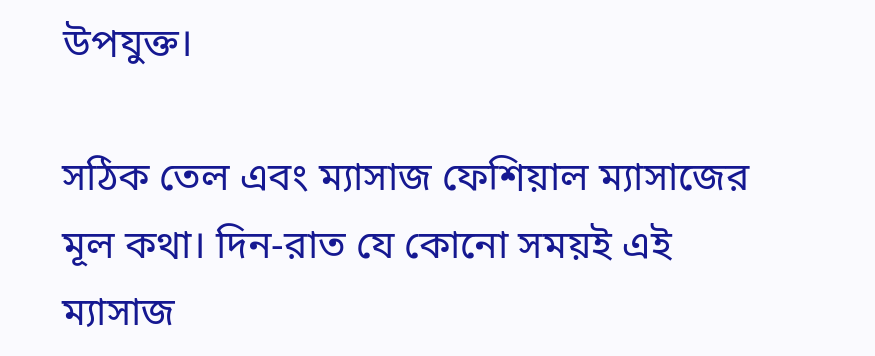উপযুক্ত।

সঠিক তেল এবং ম্যাসাজ ফেশিয়াল ম্যাসাজের মূল কথা। দিন-রাত যে কোনো সময়ই এই ম্যাসাজ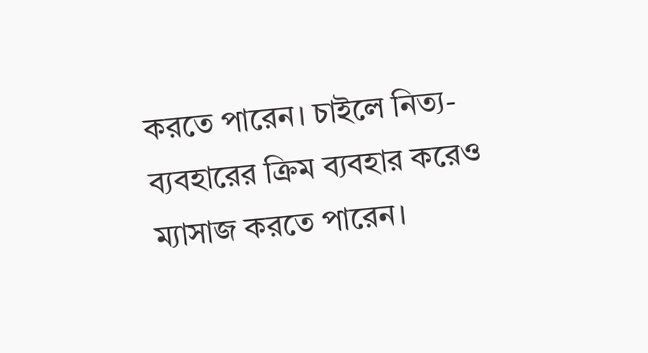করতে পারেন। চাইলে নিত্য-ব্যবহারের ক্রিম ব্যবহার করেও ম্যাসাজ করতে পারেন।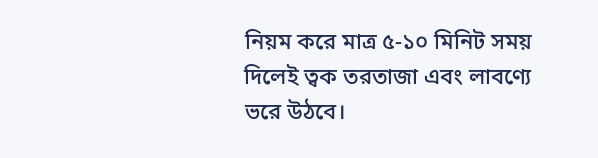নিয়ম করে মাত্র ৫-১০ মিনিট সময় দিলেই ত্বক তরতাজা এবং লাবণ্যে ভরে উঠবে।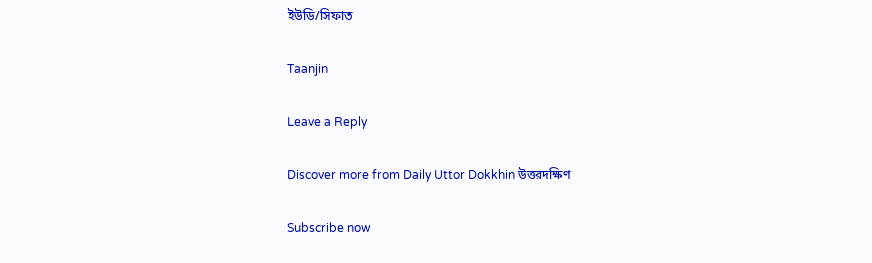ইউডি/সিফাত

Taanjin

Leave a Reply

Discover more from Daily Uttor Dokkhin উত্তরদক্ষিণ

Subscribe now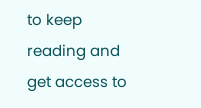to keep reading and get access to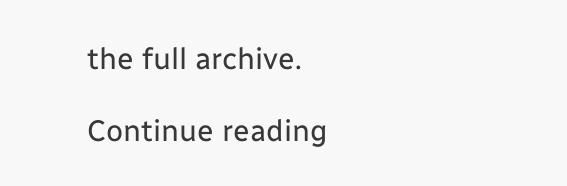the full archive.

Continue reading